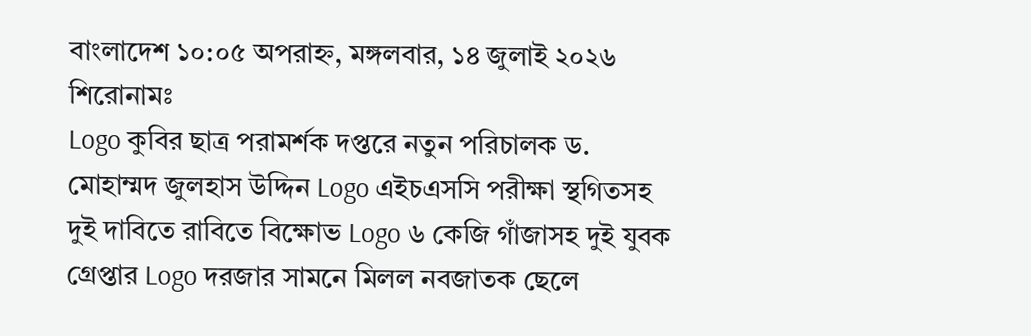বাংলাদেশ ১০:০৫ অপরাহ্ন, মঙ্গলবার, ১৪ জুলাই ২০২৬
শিরোনামঃ
Logo কুবির ছাত্র পরামর্শক দপ্তরে নতুন পরিচালক ড. মোহাম্মদ জুলহাস উদ্দিন Logo এইচএসসি পরীক্ষা স্থগিতসহ দুই দাবিতে রাবিতে বিক্ষোভ Logo ৬ কেজি গাঁজাসহ দুই যুবক গ্রেপ্তার Logo দরজার সামনে মিলল নবজাতক ছেলে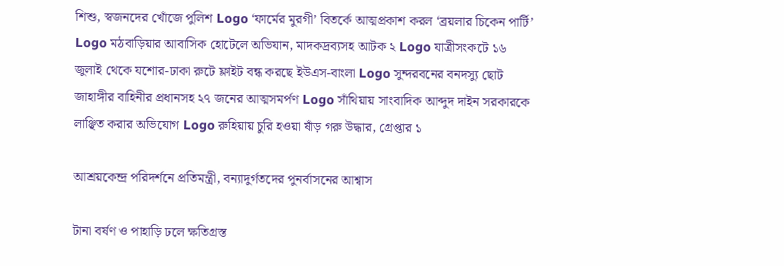শিশু, স্বজনদের খোঁজে পুলিশ Logo ‘ফার্মের মুরগী’ বিতর্কে আত্মপ্রকাশ করল ‘ব্রয়লার চিকেন পার্টি’ Logo মঠবাড়িয়ার আবাসিক হোটেলে অভিযান, মাদকদ্রব্যসহ আটক ২ Logo যাত্রীসংকটে ১৬ জুলাই থেকে যশোর-ঢাকা রুটে ফ্লাইট বন্ধ করছে ইউএস-বাংলা Logo সুন্দরবনের বনদস্যু ছোট জাহাঙ্গীর বাহিনীর প্রধানসহ ২৭ জনের আত্মসমর্পণ Logo সাঁথিয়ায় সাংবাদিক আব্দুদ দাইন সরকারকে লাঞ্ছিত করার অভিযোগ Logo রুহিয়ায় চুরি হওয়া ষাঁড় গরু উদ্ধার, গ্রেপ্তার ১

আশ্রয়কেন্দ্র পরিদর্শনে প্রতিমন্ত্রী, বন্যাদুর্গতদের পুনর্বাসনের আশ্বাস

টানা বর্ষণ ও পাহাড়ি ঢলে ক্ষতিগ্রস্ত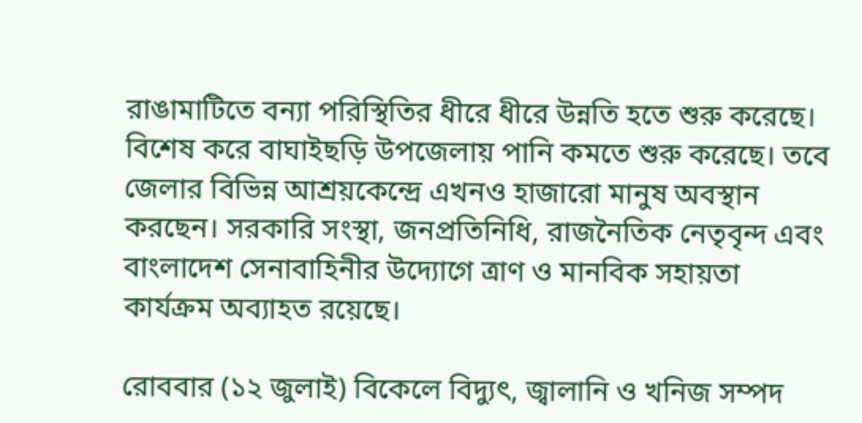রাঙামাটিতে বন্যা পরিস্থিতির ধীরে ধীরে উন্নতি হতে শুরু করেছে। বিশেষ করে বাঘাইছড়ি উপজেলায় পানি কমতে শুরু করেছে। তবে জেলার বিভিন্ন আশ্রয়কেন্দ্রে এখনও হাজারো মানুষ অবস্থান করছেন। সরকারি সংস্থা, জনপ্রতিনিধি, রাজনৈতিক নেতৃবৃন্দ এবং বাংলাদেশ সেনাবাহিনীর উদ্যোগে ত্রাণ ও মানবিক সহায়তা কার্যক্রম অব্যাহত রয়েছে।

রোববার (১২ জুলাই) বিকেলে বিদ্যুৎ, জ্বালানি ও খনিজ সম্পদ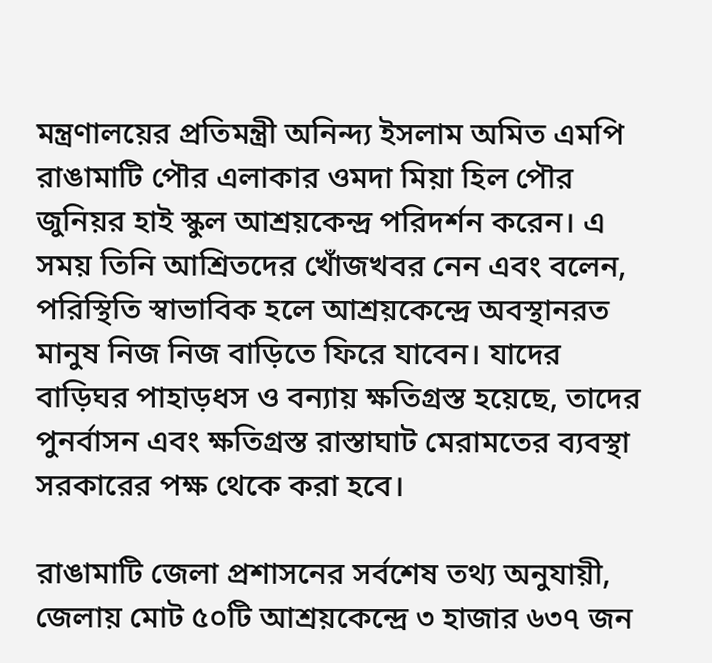মন্ত্রণালয়ের প্রতিমন্ত্রী অনিন্দ্য ইসলাম অমিত এমপি রাঙামাটি পৌর এলাকার ওমদা মিয়া হিল পৌর জুনিয়র হাই স্কুল আশ্রয়কেন্দ্র পরিদর্শন করেন। এ সময় তিনি আশ্রিতদের খোঁজখবর নেন এবং বলেন, পরিস্থিতি স্বাভাবিক হলে আশ্রয়কেন্দ্রে অবস্থানরত মানুষ নিজ নিজ বাড়িতে ফিরে যাবেন। যাদের বাড়িঘর পাহাড়ধস ও বন্যায় ক্ষতিগ্রস্ত হয়েছে, তাদের পুনর্বাসন এবং ক্ষতিগ্রস্ত রাস্তাঘাট মেরামতের ব্যবস্থা সরকারের পক্ষ থেকে করা হবে।

রাঙামাটি জেলা প্রশাসনের সর্বশেষ তথ্য অনুযায়ী, জেলায় মোট ৫০টি আশ্রয়কেন্দ্রে ৩ হাজার ৬৩৭ জন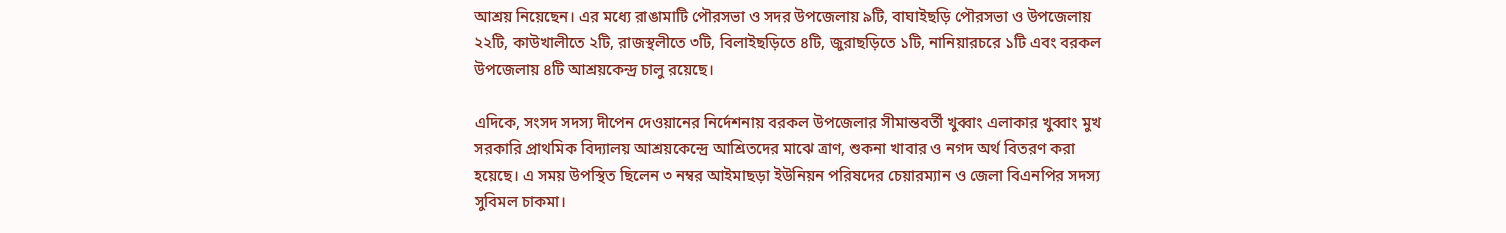আশ্রয় নিয়েছেন। এর মধ্যে রাঙামাটি পৌরসভা ও সদর উপজেলায় ৯টি, বাঘাইছড়ি পৌরসভা ও উপজেলায় ২২টি, কাউখালীতে ২টি, রাজস্থলীতে ৩টি, বিলাইছড়িতে ৪টি, জুরাছড়িতে ১টি, নানিয়ারচরে ১টি এবং বরকল উপজেলায় ৪টি আশ্রয়কেন্দ্র চালু রয়েছে।

এদিকে, সংসদ সদস্য দীপেন দেওয়ানের নির্দেশনায় বরকল উপজেলার সীমান্তবর্তী খুব্বাং এলাকার খুব্বাং মুখ সরকারি প্রাথমিক বিদ্যালয় আশ্রয়কেন্দ্রে আশ্রিতদের মাঝে ত্রাণ, শুকনা খাবার ও নগদ অর্থ বিতরণ করা হয়েছে। এ সময় উপস্থিত ছিলেন ৩ নম্বর আইমাছড়া ইউনিয়ন পরিষদের চেয়ারম্যান ও জেলা বিএনপির সদস্য সুবিমল চাকমা।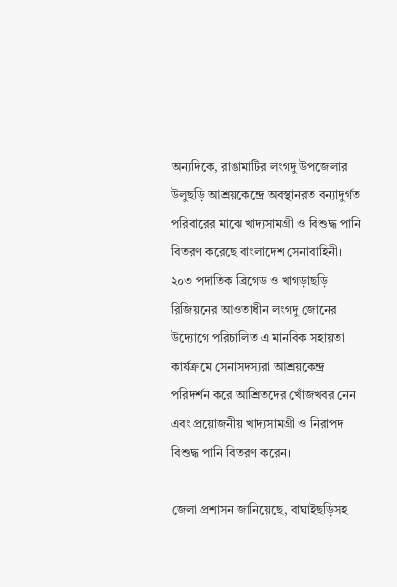অন্যদিকে, রাঙামাটির লংগদু উপজেলার উলুছড়ি আশ্রয়কেন্দ্রে অবস্থানরত বন্যাদুর্গত পরিবারের মাঝে খাদ্যসামগ্রী ও বিশুদ্ধ পানি বিতরণ করেছে বাংলাদেশ সেনাবাহিনী। ২০৩ পদাতিক ব্রিগেড ও খাগড়াছড়ি রিজিয়নের আওতাধীন লংগদু জোনের উদ্যোগে পরিচালিত এ মানবিক সহায়তা কার্যক্রমে সেনাসদস্যরা আশ্রয়কেন্দ্র পরিদর্শন করে আশ্রিতদের খোঁজখবর নেন এবং প্রয়োজনীয় খাদ্যসামগ্রী ও নিরাপদ বিশুদ্ধ পানি বিতরণ করেন।

জেলা প্রশাসন জানিয়েছে, বাঘাইছড়িসহ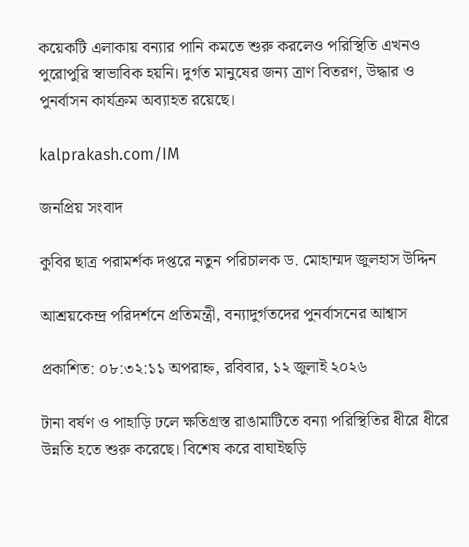কয়েকটি এলাকায় বন্যার পানি কমতে শুরু করলেও পরিস্থিতি এখনও পুরোপুরি স্বাভাবিক হয়নি। দুর্গত মানুষের জন্য ত্রাণ বিতরণ, উদ্ধার ও পুনর্বাসন কার্যক্রম অব্যাহত রয়েছে।

kalprakash.com/IM

জনপ্রিয় সংবাদ

কুবির ছাত্র পরামর্শক দপ্তরে নতুন পরিচালক ড. মোহাম্মদ জুলহাস উদ্দিন

আশ্রয়কেন্দ্র পরিদর্শনে প্রতিমন্ত্রী, বন্যাদুর্গতদের পুনর্বাসনের আশ্বাস

প্রকাশিত: ০৮:৩২:১১ অপরাহ্ন, রবিবার, ১২ জুলাই ২০২৬

টানা বর্ষণ ও পাহাড়ি ঢলে ক্ষতিগ্রস্ত রাঙামাটিতে বন্যা পরিস্থিতির ধীরে ধীরে উন্নতি হতে শুরু করেছে। বিশেষ করে বাঘাইছড়ি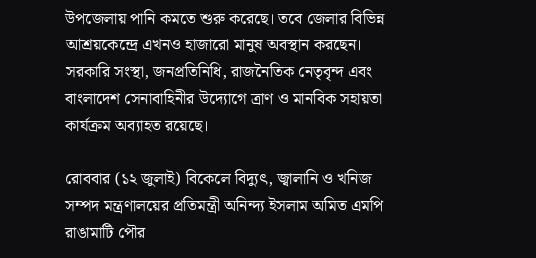উপজেলায় পানি কমতে শুরু করেছে। তবে জেলার বিভিন্ন আশ্রয়কেন্দ্রে এখনও হাজারো মানুষ অবস্থান করছেন। সরকারি সংস্থা, জনপ্রতিনিধি, রাজনৈতিক নেতৃবৃন্দ এবং বাংলাদেশ সেনাবাহিনীর উদ্যোগে ত্রাণ ও মানবিক সহায়তা কার্যক্রম অব্যাহত রয়েছে।

রোববার (১২ জুলাই) বিকেলে বিদ্যুৎ, জ্বালানি ও খনিজ সম্পদ মন্ত্রণালয়ের প্রতিমন্ত্রী অনিন্দ্য ইসলাম অমিত এমপি রাঙামাটি পৌর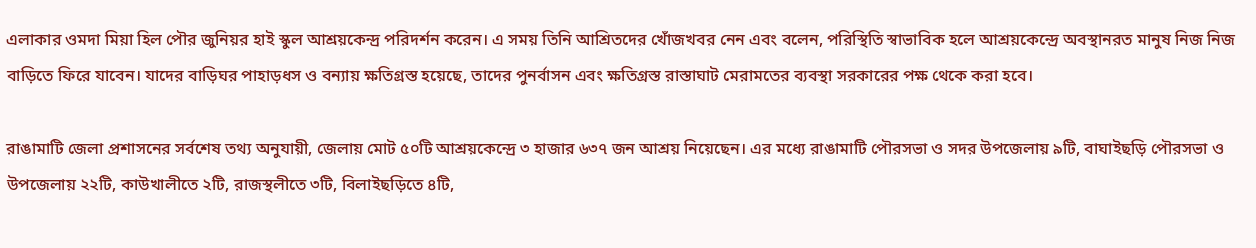এলাকার ওমদা মিয়া হিল পৌর জুনিয়র হাই স্কুল আশ্রয়কেন্দ্র পরিদর্শন করেন। এ সময় তিনি আশ্রিতদের খোঁজখবর নেন এবং বলেন, পরিস্থিতি স্বাভাবিক হলে আশ্রয়কেন্দ্রে অবস্থানরত মানুষ নিজ নিজ বাড়িতে ফিরে যাবেন। যাদের বাড়িঘর পাহাড়ধস ও বন্যায় ক্ষতিগ্রস্ত হয়েছে, তাদের পুনর্বাসন এবং ক্ষতিগ্রস্ত রাস্তাঘাট মেরামতের ব্যবস্থা সরকারের পক্ষ থেকে করা হবে।

রাঙামাটি জেলা প্রশাসনের সর্বশেষ তথ্য অনুযায়ী, জেলায় মোট ৫০টি আশ্রয়কেন্দ্রে ৩ হাজার ৬৩৭ জন আশ্রয় নিয়েছেন। এর মধ্যে রাঙামাটি পৌরসভা ও সদর উপজেলায় ৯টি, বাঘাইছড়ি পৌরসভা ও উপজেলায় ২২টি, কাউখালীতে ২টি, রাজস্থলীতে ৩টি, বিলাইছড়িতে ৪টি,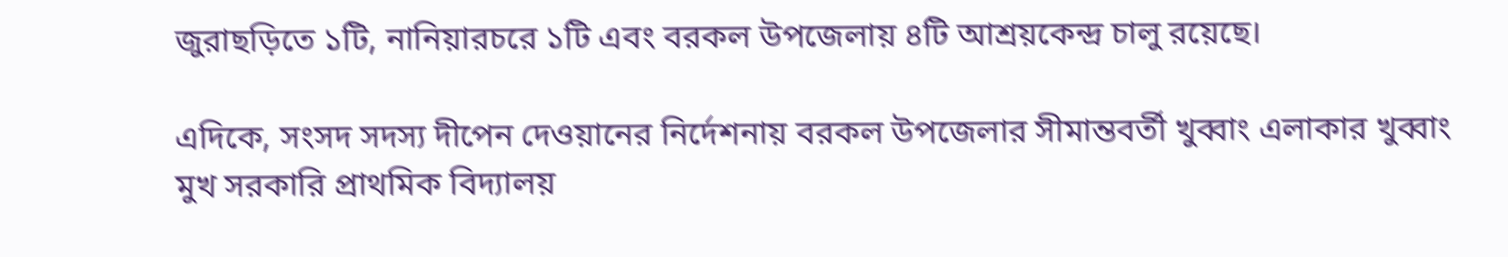জুরাছড়িতে ১টি, নানিয়ারচরে ১টি এবং বরকল উপজেলায় ৪টি আশ্রয়কেন্দ্র চালু রয়েছে।

এদিকে, সংসদ সদস্য দীপেন দেওয়ানের নির্দেশনায় বরকল উপজেলার সীমান্তবর্তী খুব্বাং এলাকার খুব্বাং মুখ সরকারি প্রাথমিক বিদ্যালয়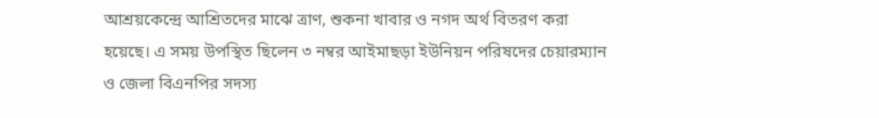আশ্রয়কেন্দ্রে আশ্রিতদের মাঝে ত্রাণ, শুকনা খাবার ও নগদ অর্থ বিতরণ করা হয়েছে। এ সময় উপস্থিত ছিলেন ৩ নম্বর আইমাছড়া ইউনিয়ন পরিষদের চেয়ারম্যান ও জেলা বিএনপির সদস্য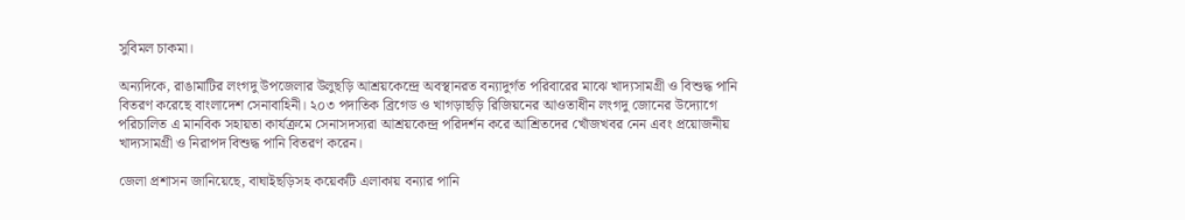সুবিমল চাকমা।

অন্যদিকে, রাঙামাটির লংগদু উপজেলার উলুছড়ি আশ্রয়কেন্দ্রে অবস্থানরত বন্যাদুর্গত পরিবারের মাঝে খাদ্যসামগ্রী ও বিশুদ্ধ পানি বিতরণ করেছে বাংলাদেশ সেনাবাহিনী। ২০৩ পদাতিক ব্রিগেড ও খাগড়াছড়ি রিজিয়নের আওতাধীন লংগদু জোনের উদ্যোগে পরিচালিত এ মানবিক সহায়তা কার্যক্রমে সেনাসদস্যরা আশ্রয়কেন্দ্র পরিদর্শন করে আশ্রিতদের খোঁজখবর নেন এবং প্রয়োজনীয় খাদ্যসামগ্রী ও নিরাপদ বিশুদ্ধ পানি বিতরণ করেন।

জেলা প্রশাসন জানিয়েছে, বাঘাইছড়িসহ কয়েকটি এলাকায় বন্যার পানি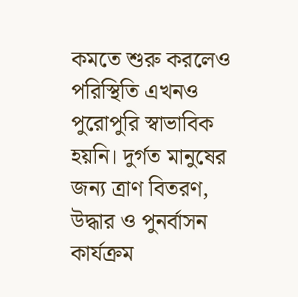কমতে শুরু করলেও পরিস্থিতি এখনও পুরোপুরি স্বাভাবিক হয়নি। দুর্গত মানুষের জন্য ত্রাণ বিতরণ, উদ্ধার ও পুনর্বাসন কার্যক্রম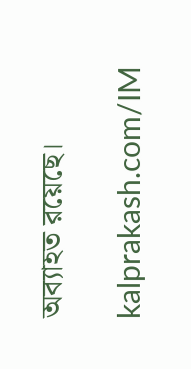অব্যাহত রয়েছে।

kalprakash.com/IM